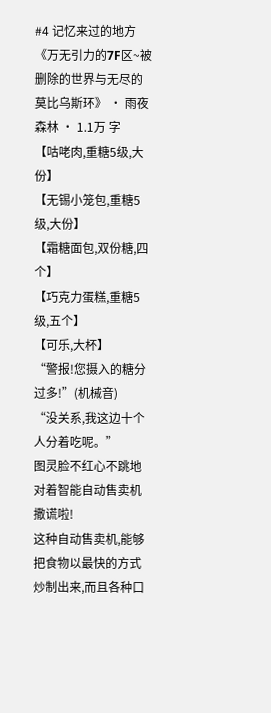#4 记忆来过的地方
《万无引力的7F区~被删除的世界与无尽的莫比乌斯环》 · 雨夜森林 · 1.1万 字
【咕咾肉,重糖5级,大份】
【无锡小笼包,重糖5级,大份】
【霜糖面包,双份糖,四个】
【巧克力蛋糕,重糖5级,五个】
【可乐,大杯】
“警报!您摄入的糖分过多!”(机械音)
“没关系,我这边十个人分着吃呢。”
图灵脸不红心不跳地对着智能自动售卖机撒谎啦!
这种自动售卖机,能够把食物以最快的方式炒制出来,而且各种口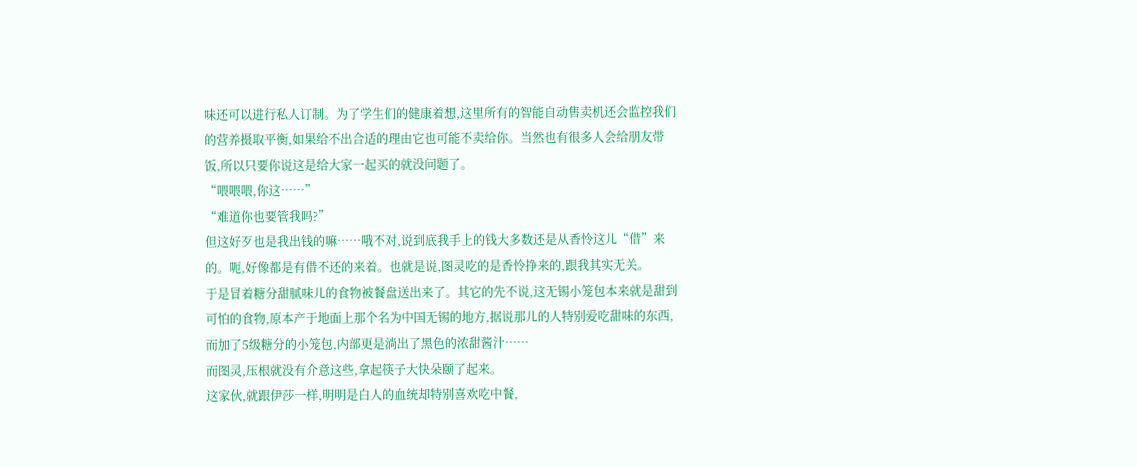味还可以进行私人订制。为了学生们的健康着想,这里所有的智能自动售卖机还会监控我们的营养摄取平衡,如果给不出合适的理由它也可能不卖给你。当然也有很多人会给朋友带饭,所以只要你说这是给大家一起买的就没问题了。
“喂喂喂,你这……”
“难道你也要管我吗?”
但这好歹也是我出钱的嘛……哦不对,说到底我手上的钱大多数还是从香怜这儿“借”来的。呃,好像都是有借不还的来着。也就是说,图灵吃的是香怜挣来的,跟我其实无关。
于是冒着糖分甜腻味儿的食物被餐盘送出来了。其它的先不说,这无锡小笼包本来就是甜到可怕的食物,原本产于地面上那个名为中国无锡的地方,据说那儿的人特别爱吃甜味的东西,而加了5级糖分的小笼包,内部更是淌出了黑色的浓甜酱汁……
而图灵,压根就没有介意这些,拿起筷子大快朵颐了起来。
这家伙,就跟伊莎一样,明明是白人的血统却特别喜欢吃中餐,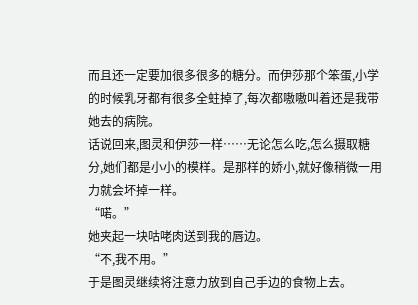而且还一定要加很多很多的糖分。而伊莎那个笨蛋,小学的时候乳牙都有很多全蛀掉了,每次都嗷嗷叫着还是我带她去的病院。
话说回来,图灵和伊莎一样……无论怎么吃,怎么摄取糖分,她们都是小小的模样。是那样的娇小,就好像稍微一用力就会坏掉一样。
“喏。”
她夹起一块咕咾肉送到我的唇边。
“不,我不用。”
于是图灵继续将注意力放到自己手边的食物上去。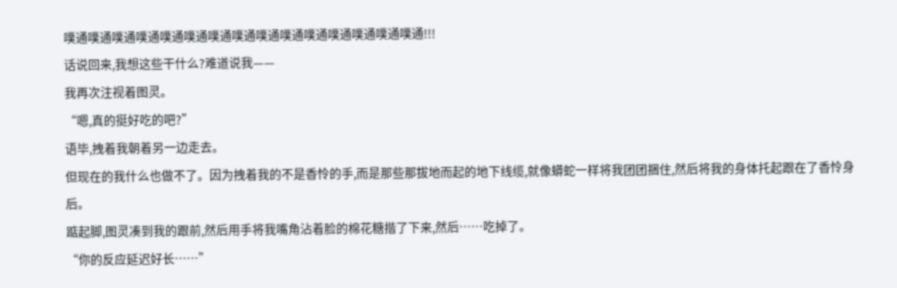噗通噗通噗通噗通噗通噗通噗通噗通噗通噗通噗通噗通噗通噗通噗通!!!
话说回来,我想这些干什么?难道说我——
我再次注视着图灵。
“嗯,真的挺好吃的吧?”
语毕,拽着我朝着另一边走去。
但现在的我什么也做不了。因为拽着我的不是香怜的手,而是那些那拔地而起的地下线缆,就像蟒蛇一样将我团团捆住,然后将我的身体托起跟在了香怜身后。
踮起脚,图灵凑到我的跟前,然后用手将我嘴角沾着脸的棉花糖揩了下来,然后……吃掉了。
“你的反应延迟好长……”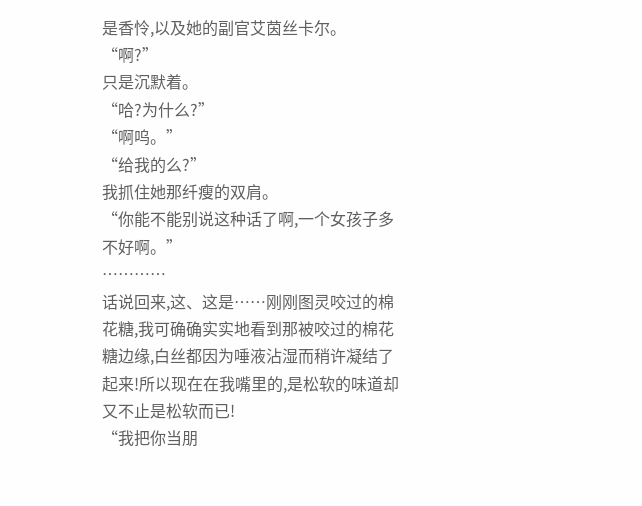是香怜,以及她的副官艾茵丝卡尔。
“啊?”
只是沉默着。
“哈?为什么?”
“啊呜。”
“给我的么?”
我抓住她那纤瘦的双肩。
“你能不能别说这种话了啊,一个女孩子多不好啊。”
…………
话说回来,这、这是……刚刚图灵咬过的棉花糖,我可确确实实地看到那被咬过的棉花糖边缘,白丝都因为唾液沾湿而稍许凝结了起来!所以现在在我嘴里的,是松软的味道却又不止是松软而已!
“我把你当朋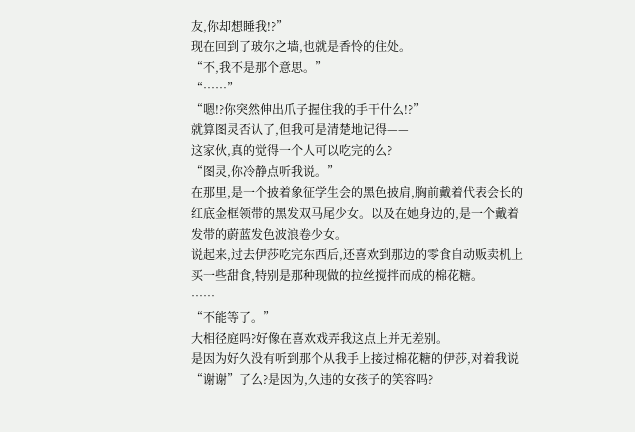友,你却想睡我!?”
现在回到了玻尔之墙,也就是香怜的住处。
“不,我不是那个意思。”
“……”
“嗯!?你突然伸出爪子握住我的手干什么!?”
就算图灵否认了,但我可是清楚地记得——
这家伙,真的觉得一个人可以吃完的么?
“图灵,你冷静点听我说。”
在那里,是一个披着象征学生会的黑色披肩,胸前戴着代表会长的红底金框领带的黑发双马尾少女。以及在她身边的,是一个戴着发带的蔚蓝发色波浪卷少女。
说起来,过去伊莎吃完东西后,还喜欢到那边的零食自动贩卖机上买一些甜食,特别是那种现做的拉丝搅拌而成的棉花糖。
……
“不能等了。”
大相径庭吗?好像在喜欢戏弄我这点上并无差别。
是因为好久没有听到那个从我手上接过棉花糖的伊莎,对着我说“谢谢”了么?是因为,久违的女孩子的笑容吗?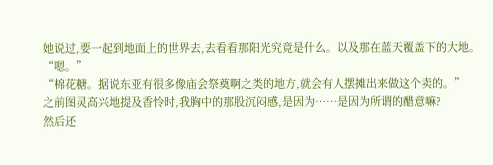她说过,要一起到地面上的世界去,去看看那阳光究竟是什么。以及那在蓝天覆盖下的大地。
“嗯。”
“棉花糖。据说东亚有很多像庙会祭奠啊之类的地方,就会有人摆摊出来做这个卖的。”
之前图灵高兴地提及香怜时,我胸中的那股沉闷感,是因为……是因为所谓的醋意嘛?
然后还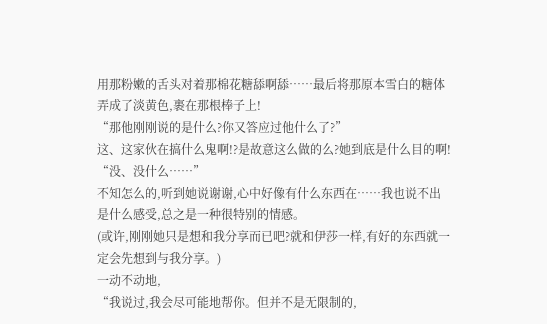用那粉嫩的舌头对着那棉花糖舔啊舔……最后将那原本雪白的糖体弄成了淡黄色,裹在那根棒子上!
“那他刚刚说的是什么?你又答应过他什么了?”
这、这家伙在搞什么鬼啊!?是故意这么做的么?她到底是什么目的啊!
“没、没什么……”
不知怎么的,听到她说谢谢,心中好像有什么东西在……我也说不出是什么感受,总之是一种很特别的情感。
(或许,刚刚她只是想和我分享而已吧?就和伊莎一样,有好的东西就一定会先想到与我分享。)
一动不动地,
“我说过,我会尽可能地帮你。但并不是无限制的,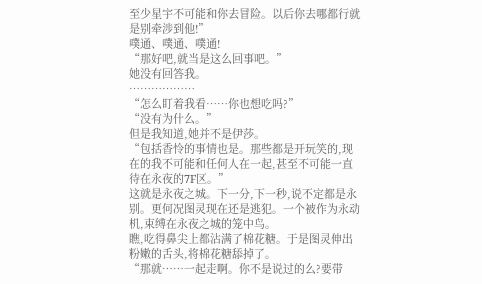至少星宇不可能和你去冒险。以后你去哪都行就是别牵涉到他!”
噗通、噗通、噗通!
“那好吧,就当是这么回事吧。”
她没有回答我。
………………
“怎么盯着我看……你也想吃吗?”
“没有为什么。”
但是我知道,她并不是伊莎。
“包括香怜的事情也是。那些都是开玩笑的,现在的我不可能和任何人在一起,甚至不可能一直待在永夜的7F区。”
这就是永夜之城。下一分,下一秒,说不定都是永别。更何况图灵现在还是逃犯。一个被作为永动机,束缚在永夜之城的笼中鸟。
瞧,吃得鼻尖上都沾满了棉花糖。于是图灵伸出粉嫩的舌头,将棉花糖舔掉了。
“那就……一起走啊。你不是说过的么?要带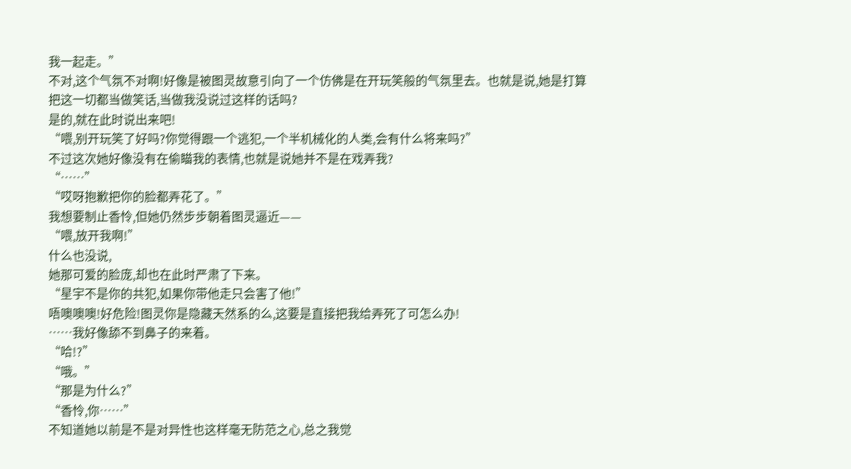我一起走。”
不对,这个气氛不对啊!好像是被图灵故意引向了一个仿佛是在开玩笑般的气氛里去。也就是说,她是打算把这一切都当做笑话,当做我没说过这样的话吗?
是的,就在此时说出来吧!
“喂,别开玩笑了好吗?你觉得跟一个逃犯,一个半机械化的人类,会有什么将来吗?”
不过这次她好像没有在偷瞄我的表情,也就是说她并不是在戏弄我?
“……”
“哎呀抱歉把你的脸都弄花了。”
我想要制止香怜,但她仍然步步朝着图灵逼近——
“喂,放开我啊!”
什么也没说,
她那可爱的脸庞,却也在此时严肃了下来。
“星宇不是你的共犯,如果你带他走只会害了他!”
唔噢噢噢!好危险!图灵你是隐藏天然系的么,这要是直接把我给弄死了可怎么办!
……我好像舔不到鼻子的来着。
“哈!?”
“哦。”
“那是为什么?”
“香怜,你……”
不知道她以前是不是对异性也这样毫无防范之心,总之我觉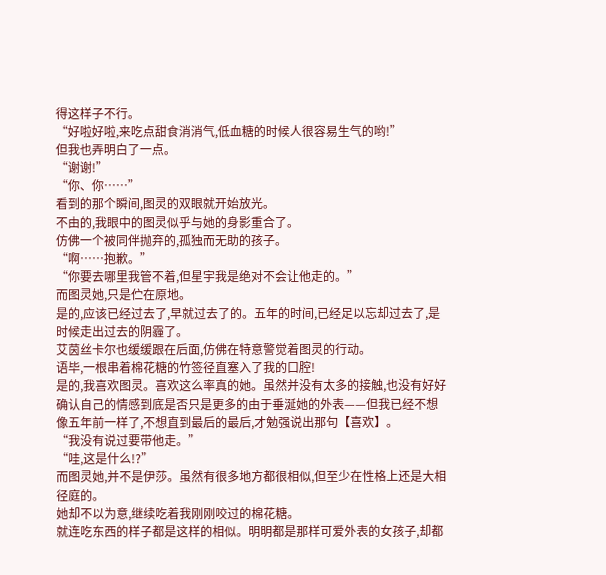得这样子不行。
“好啦好啦,来吃点甜食消消气,低血糖的时候人很容易生气的哟!”
但我也弄明白了一点。
“谢谢!”
“你、你……”
看到的那个瞬间,图灵的双眼就开始放光。
不由的,我眼中的图灵似乎与她的身影重合了。
仿佛一个被同伴抛弃的,孤独而无助的孩子。
“啊……抱歉。”
“你要去哪里我管不着,但星宇我是绝对不会让他走的。”
而图灵她,只是伫在原地。
是的,应该已经过去了,早就过去了的。五年的时间,已经足以忘却过去了,是时候走出过去的阴霾了。
艾茵丝卡尔也缓缓跟在后面,仿佛在特意警觉着图灵的行动。
语毕,一根串着棉花糖的竹签径直塞入了我的口腔!
是的,我喜欢图灵。喜欢这么率真的她。虽然并没有太多的接触,也没有好好确认自己的情感到底是否只是更多的由于垂涎她的外表——但我已经不想像五年前一样了,不想直到最后的最后,才勉强说出那句【喜欢】。
“我没有说过要带他走。”
“哇,这是什么!?”
而图灵她,并不是伊莎。虽然有很多地方都很相似,但至少在性格上还是大相径庭的。
她却不以为意,继续吃着我刚刚咬过的棉花糖。
就连吃东西的样子都是这样的相似。明明都是那样可爱外表的女孩子,却都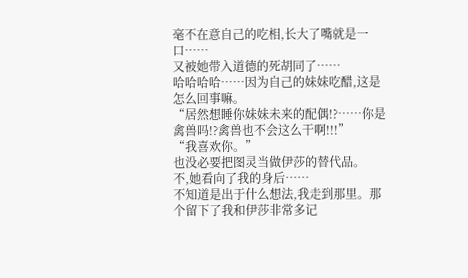毫不在意自己的吃相,长大了嘴就是一口……
又被她带入道德的死胡同了……
哈哈哈哈……因为自己的妹妹吃醋,这是怎么回事嘛。
“居然想睡你妹妹未来的配偶!?……你是禽兽吗!?禽兽也不会这么干啊!!!”
“我喜欢你。”
也没必要把图灵当做伊莎的替代品。
不,她看向了我的身后……
不知道是出于什么想法,我走到那里。那个留下了我和伊莎非常多记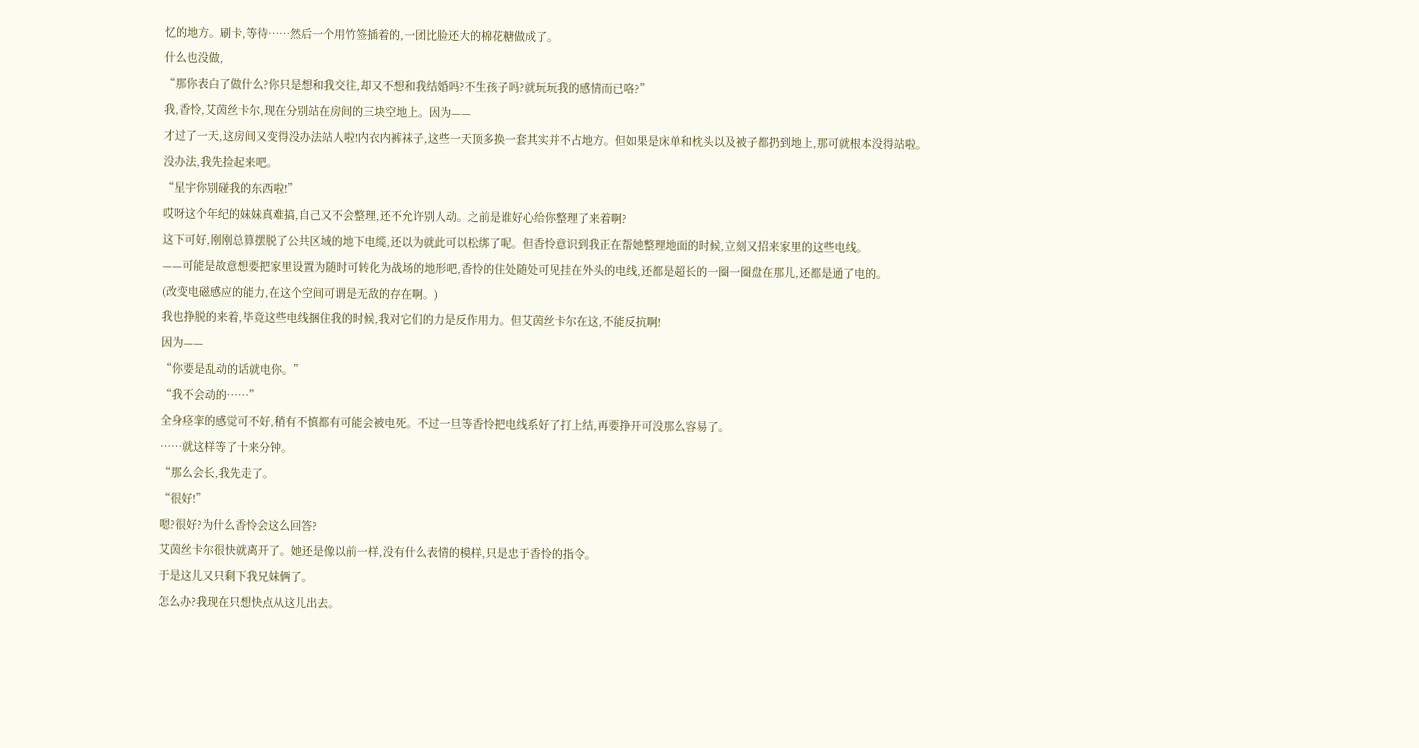忆的地方。刷卡,等待……然后一个用竹签插着的,一团比脸还大的棉花糖做成了。
什么也没做,
“那你表白了做什么?你只是想和我交往,却又不想和我结婚吗?不生孩子吗?就玩玩我的感情而已咯?”
我,香怜,艾茵丝卡尔,现在分别站在房间的三块空地上。因为——
才过了一天,这房间又变得没办法站人啦!内衣内裤袜子,这些一天顶多换一套其实并不占地方。但如果是床单和枕头以及被子都扔到地上,那可就根本没得站啦。
没办法,我先捡起来吧。
“星宇你别碰我的东西啦!”
哎呀这个年纪的妹妹真难搞,自己又不会整理,还不允许别人动。之前是谁好心给你整理了来着啊?
这下可好,刚刚总算摆脱了公共区域的地下电缆,还以为就此可以松绑了呢。但香怜意识到我正在帮她整理地面的时候,立刻又招来家里的这些电线。
——可能是故意想要把家里设置为随时可转化为战场的地形吧,香怜的住处随处可见挂在外头的电线,还都是超长的一圈一圈盘在那儿,还都是通了电的。
(改变电磁感应的能力,在这个空间可谓是无敌的存在啊。)
我也挣脱的来着,毕竟这些电线捆住我的时候,我对它们的力是反作用力。但艾茵丝卡尔在这,不能反抗啊!
因为——
“你要是乱动的话就电你。”
“我不会动的……”
全身痉挛的感觉可不好,稍有不慎都有可能会被电死。不过一旦等香怜把电线系好了打上结,再要挣开可没那么容易了。
……就这样等了十来分钟。
“那么会长,我先走了。
“很好!”
嗯?很好?为什么香怜会这么回答?
艾茵丝卡尔很快就离开了。她还是像以前一样,没有什么表情的模样,只是忠于香怜的指令。
于是这儿又只剩下我兄妹俩了。
怎么办?我现在只想快点从这儿出去。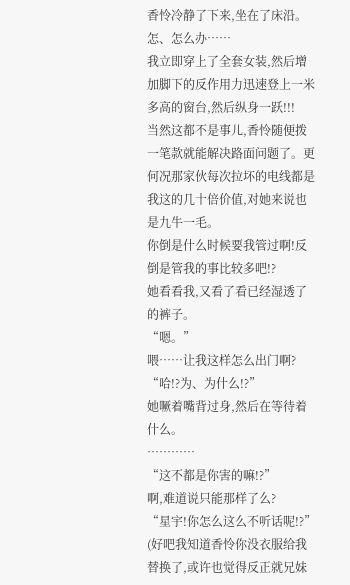香怜冷静了下来,坐在了床沿。
怎、怎么办……
我立即穿上了全套女装,然后增加脚下的反作用力迅速登上一米多高的窗台,然后纵身一跃!!!
当然这都不是事儿,香怜随便拨一笔款就能解决路面问题了。更何况那家伙每次拉坏的电线都是我这的几十倍价值,对她来说也是九牛一毛。
你倒是什么时候要我管过啊!反倒是管我的事比较多吧!?
她看看我,又看了看已经湿透了的裤子。
“嗯。”
喂……让我这样怎么出门啊?
“哈!?为、为什么!?”
她噘着嘴背过身,然后在等待着什么。
…………
“这不都是你害的嘛!?”
啊,难道说只能那样了么?
“星宇!你怎么这么不听话呢!?”
(好吧我知道香怜你没衣服给我替换了,或许也觉得反正就兄妹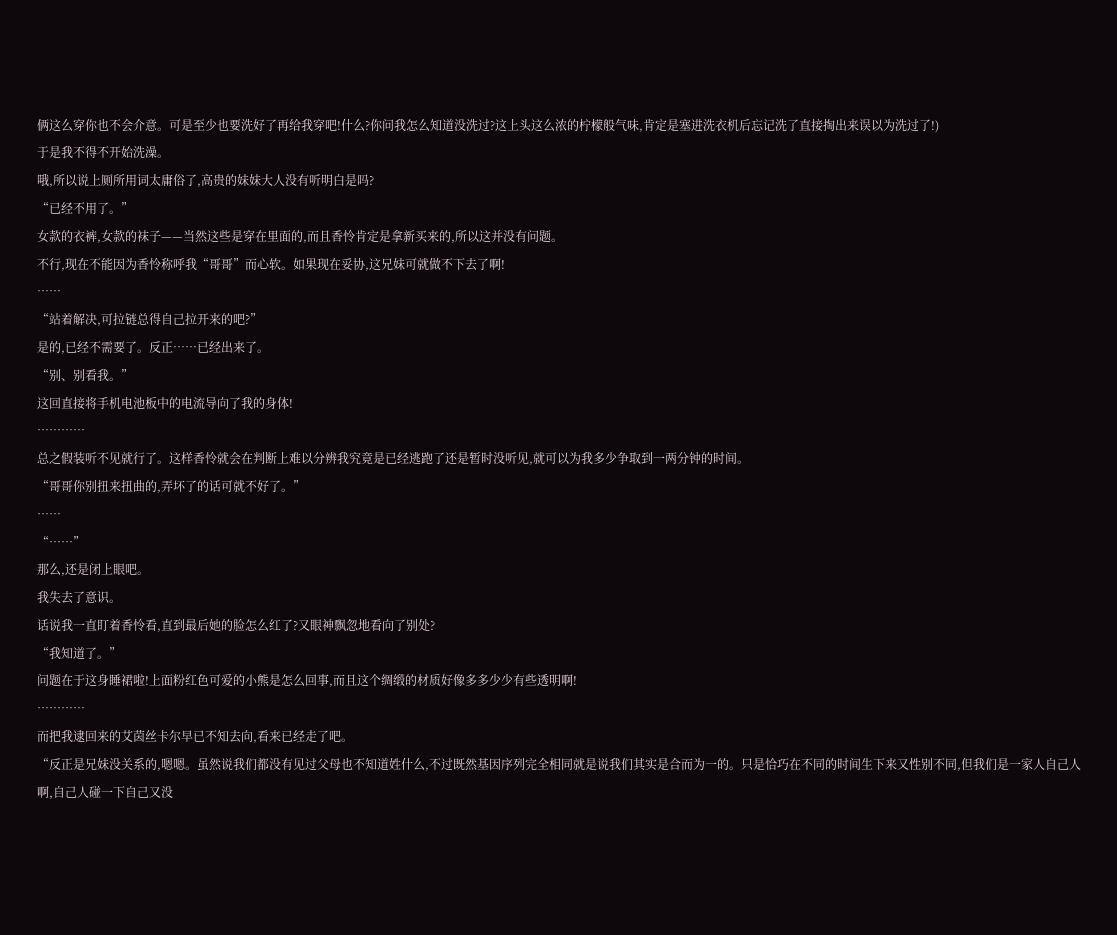俩这么穿你也不会介意。可是至少也要洗好了再给我穿吧!什么?你问我怎么知道没洗过?这上头这么浓的柠檬般气味,肯定是塞进洗衣机后忘记洗了直接掏出来误以为洗过了!)
于是我不得不开始洗澡。
哦,所以说上厕所用词太庸俗了,高贵的妹妹大人没有听明白是吗?
“已经不用了。”
女款的衣裤,女款的袜子——当然这些是穿在里面的,而且香怜肯定是拿新买来的,所以这并没有问题。
不行,现在不能因为香怜称呼我“哥哥”而心软。如果现在妥协,这兄妹可就做不下去了啊!
……
“站着解决,可拉链总得自己拉开来的吧?”
是的,已经不需要了。反正……已经出来了。
“别、别看我。”
这回直接将手机电池板中的电流导向了我的身体!
…………
总之假装听不见就行了。这样香怜就会在判断上难以分辨我究竟是已经逃跑了还是暂时没听见,就可以为我多少争取到一两分钟的时间。
“哥哥你别扭来扭曲的,弄坏了的话可就不好了。”
……
“……”
那么,还是闭上眼吧。
我失去了意识。
话说我一直盯着香怜看,直到最后她的脸怎么红了?又眼神飘忽地看向了别处?
“我知道了。”
问题在于这身睡裙啦!上面粉红色可爱的小熊是怎么回事,而且这个绸缎的材质好像多多少少有些透明啊!
…………
而把我逮回来的艾茵丝卡尔早已不知去向,看来已经走了吧。
“反正是兄妹没关系的,嗯嗯。虽然说我们都没有见过父母也不知道姓什么,不过既然基因序列完全相同就是说我们其实是合而为一的。只是恰巧在不同的时间生下来又性别不同,但我们是一家人自己人啊,自己人碰一下自己又没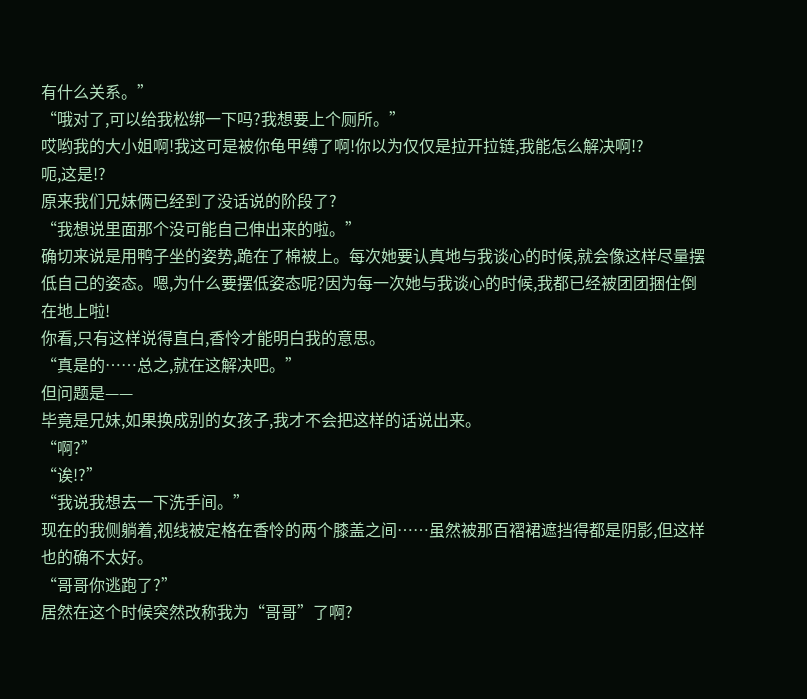有什么关系。”
“哦对了,可以给我松绑一下吗?我想要上个厕所。”
哎哟我的大小姐啊!我这可是被你龟甲缚了啊!你以为仅仅是拉开拉链,我能怎么解决啊!?
呃,这是!?
原来我们兄妹俩已经到了没话说的阶段了?
“我想说里面那个没可能自己伸出来的啦。”
确切来说是用鸭子坐的姿势,跪在了棉被上。每次她要认真地与我谈心的时候,就会像这样尽量摆低自己的姿态。嗯,为什么要摆低姿态呢?因为每一次她与我谈心的时候,我都已经被团团捆住倒在地上啦!
你看,只有这样说得直白,香怜才能明白我的意思。
“真是的……总之,就在这解决吧。”
但问题是——
毕竟是兄妹,如果换成别的女孩子,我才不会把这样的话说出来。
“啊?”
“诶!?”
“我说我想去一下洗手间。”
现在的我侧躺着,视线被定格在香怜的两个膝盖之间……虽然被那百褶裙遮挡得都是阴影,但这样也的确不太好。
“哥哥你逃跑了?”
居然在这个时候突然改称我为“哥哥”了啊?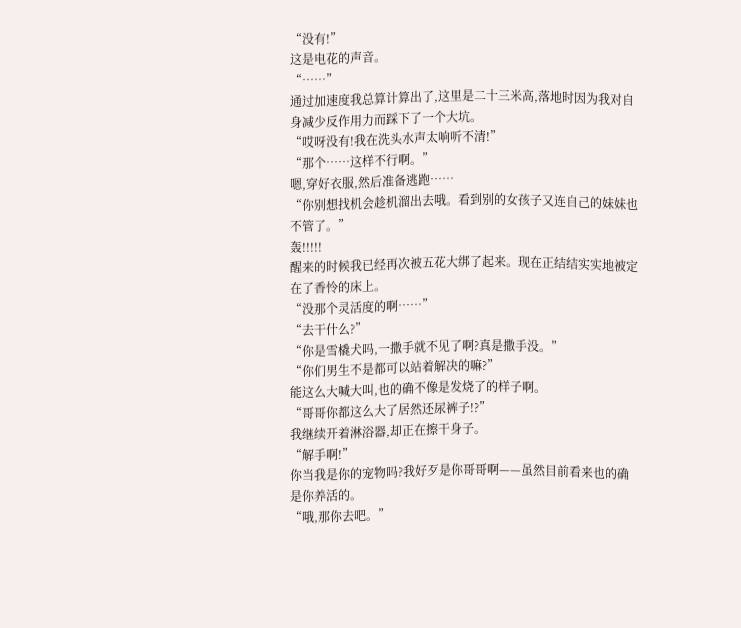“没有!”
这是电花的声音。
“……”
通过加速度我总算计算出了,这里是二十三米高,落地时因为我对自身减少反作用力而踩下了一个大坑。
“哎呀没有!我在洗头水声太响听不清!”
“那个……这样不行啊。”
嗯,穿好衣服,然后准备逃跑……
“你别想找机会趁机溜出去哦。看到别的女孩子又连自己的妹妹也不管了。”
轰!!!!!
醒来的时候我已经再次被五花大绑了起来。现在正结结实实地被定在了香怜的床上。
“没那个灵活度的啊……”
“去干什么?”
“你是雪橇犬吗,一撒手就不见了啊?真是撒手没。”
“你们男生不是都可以站着解决的嘛?”
能这么大喊大叫,也的确不像是发烧了的样子啊。
“哥哥你都这么大了居然还尿裤子!?”
我继续开着淋浴器,却正在擦干身子。
“解手啊!”
你当我是你的宠物吗?我好歹是你哥哥啊——虽然目前看来也的确是你养活的。
“哦,那你去吧。”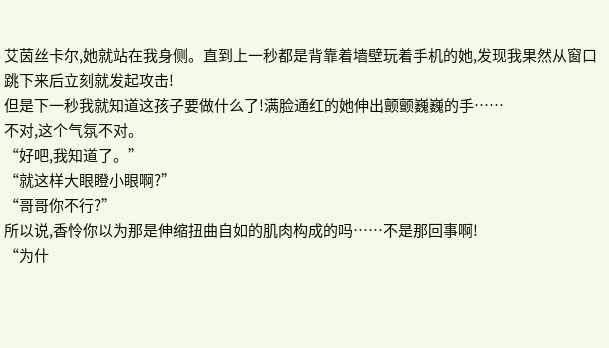艾茵丝卡尔,她就站在我身侧。直到上一秒都是背靠着墙壁玩着手机的她,发现我果然从窗口跳下来后立刻就发起攻击!
但是下一秒我就知道这孩子要做什么了!满脸通红的她伸出颤颤巍巍的手……
不对,这个气氛不对。
“好吧,我知道了。”
“就这样大眼瞪小眼啊?”
“哥哥你不行?”
所以说,香怜你以为那是伸缩扭曲自如的肌肉构成的吗……不是那回事啊!
“为什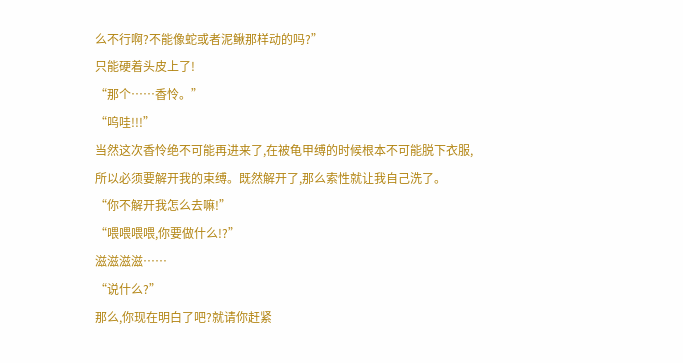么不行啊?不能像蛇或者泥鳅那样动的吗?”
只能硬着头皮上了!
“那个……香怜。”
“呜哇!!!”
当然这次香怜绝不可能再进来了,在被龟甲缚的时候根本不可能脱下衣服,所以必须要解开我的束缚。既然解开了,那么索性就让我自己洗了。
“你不解开我怎么去嘛!”
“喂喂喂喂,你要做什么!?”
滋滋滋滋……
“说什么?”
那么,你现在明白了吧?就请你赶紧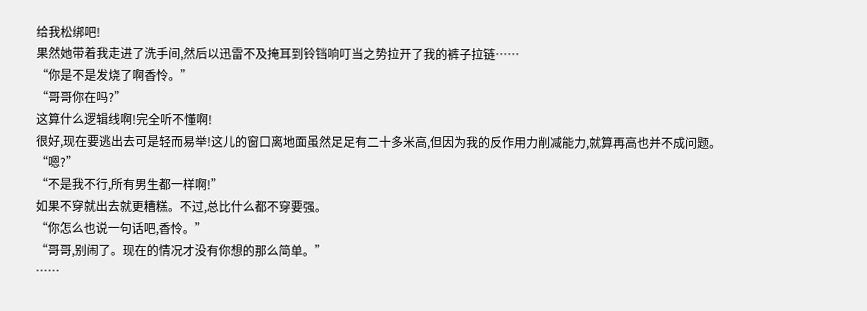给我松绑吧!
果然她带着我走进了洗手间,然后以迅雷不及掩耳到铃铛响叮当之势拉开了我的裤子拉链……
“你是不是发烧了啊香怜。”
“哥哥你在吗?”
这算什么逻辑线啊!完全听不懂啊!
很好,现在要逃出去可是轻而易举!这儿的窗口离地面虽然足足有二十多米高,但因为我的反作用力削减能力,就算再高也并不成问题。
“嗯?”
“不是我不行,所有男生都一样啊!”
如果不穿就出去就更糟糕。不过,总比什么都不穿要强。
“你怎么也说一句话吧,香怜。”
“哥哥,别闹了。现在的情况才没有你想的那么简单。”
……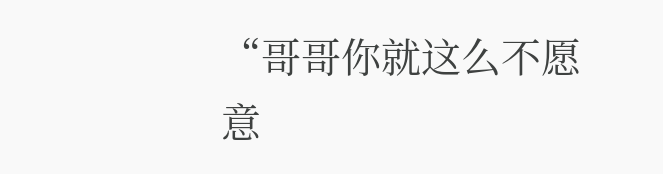“哥哥你就这么不愿意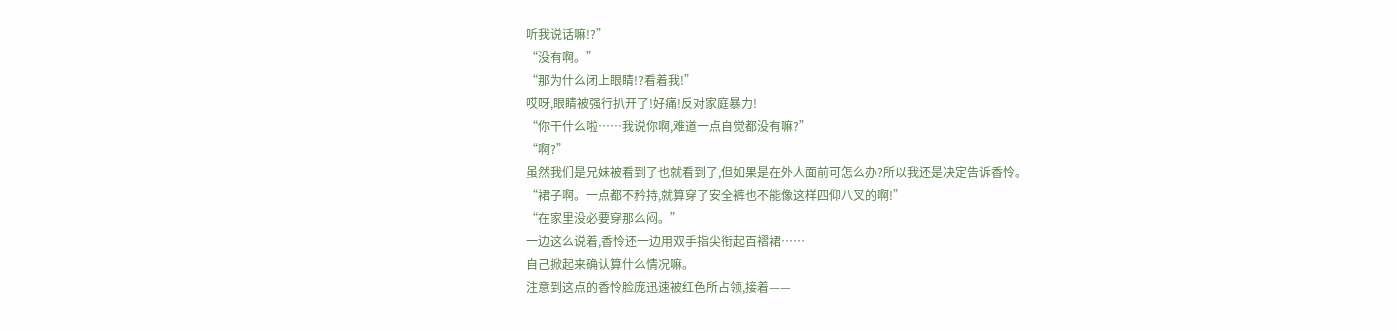听我说话嘛!?”
“没有啊。”
“那为什么闭上眼睛!?看着我!”
哎呀,眼睛被强行扒开了!好痛!反对家庭暴力!
“你干什么啦……我说你啊,难道一点自觉都没有嘛?”
“啊?”
虽然我们是兄妹被看到了也就看到了,但如果是在外人面前可怎么办?所以我还是决定告诉香怜。
“裙子啊。一点都不矜持,就算穿了安全裤也不能像这样四仰八叉的啊!”
“在家里没必要穿那么闷。”
一边这么说着,香怜还一边用双手指尖衔起百褶裙……
自己掀起来确认算什么情况嘛。
注意到这点的香怜脸庞迅速被红色所占领,接着——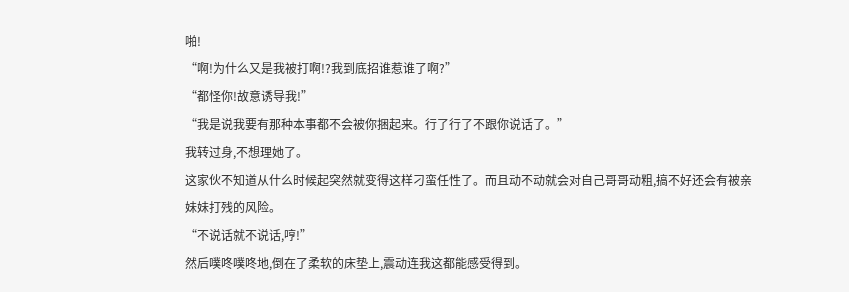啪!
“啊!为什么又是我被打啊!?我到底招谁惹谁了啊?”
“都怪你!故意诱导我!”
“我是说我要有那种本事都不会被你捆起来。行了行了不跟你说话了。”
我转过身,不想理她了。
这家伙不知道从什么时候起突然就变得这样刁蛮任性了。而且动不动就会对自己哥哥动粗,搞不好还会有被亲妹妹打残的风险。
“不说话就不说话,哼!”
然后噗咚噗咚地,倒在了柔软的床垫上,震动连我这都能感受得到。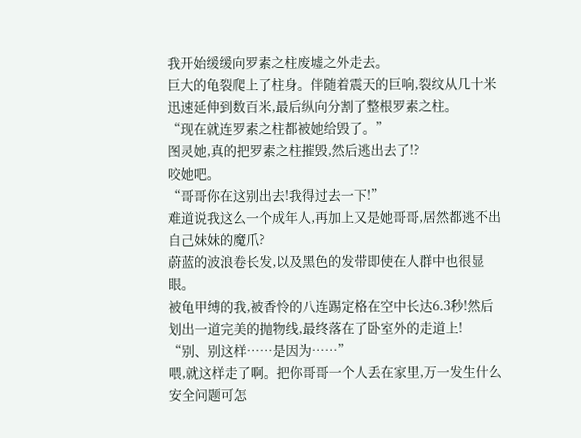我开始缓缓向罗素之柱废墟之外走去。
巨大的龟裂爬上了柱身。伴随着震天的巨响,裂纹从几十米迅速延伸到数百米,最后纵向分割了整根罗素之柱。
“现在就连罗素之柱都被她给毁了。”
图灵她,真的把罗素之柱摧毁,然后逃出去了!?
咬她吧。
“哥哥你在这别出去!我得过去一下!”
难道说我这么一个成年人,再加上又是她哥哥,居然都逃不出自己妹妹的魔爪?
蔚蓝的波浪卷长发,以及黑色的发带即使在人群中也很显眼。
被龟甲缚的我,被香怜的八连踢定格在空中长达6.3秒!然后划出一道完美的抛物线,最终落在了卧室外的走道上!
“别、别这样……是因为……”
喂,就这样走了啊。把你哥哥一个人丢在家里,万一发生什么安全问题可怎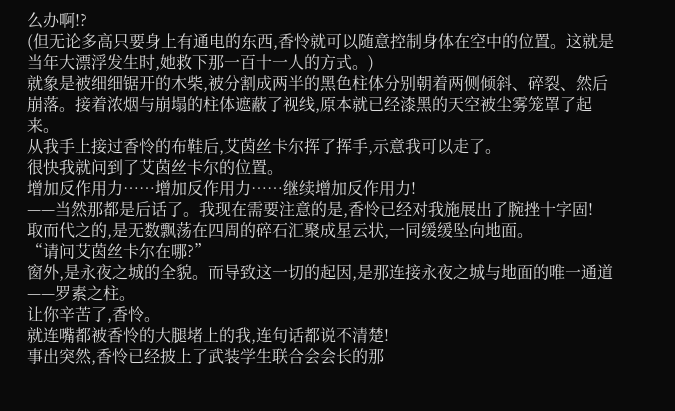么办啊!?
(但无论多高只要身上有通电的东西,香怜就可以随意控制身体在空中的位置。这就是当年大漂浮发生时,她救下那一百十一人的方式。)
就象是被细细锯开的木柴,被分割成两半的黑色柱体分别朝着两侧倾斜、碎裂、然后崩落。接着浓烟与崩塌的柱体遮蔽了视线,原本就已经漆黑的天空被尘雾笼罩了起来。
从我手上接过香怜的布鞋后,艾茵丝卡尔挥了挥手,示意我可以走了。
很快我就问到了艾茵丝卡尔的位置。
增加反作用力……增加反作用力……继续增加反作用力!
——当然那都是后话了。我现在需要注意的是,香怜已经对我施展出了腕挫十字固!
取而代之的,是无数飘荡在四周的碎石汇聚成星云状,一同缓缓坠向地面。
“请问艾茵丝卡尔在哪?”
窗外,是永夜之城的全貌。而导致这一切的起因,是那连接永夜之城与地面的唯一通道——罗素之柱。
让你辛苦了,香怜。
就连嘴都被香怜的大腿堵上的我,连句话都说不清楚!
事出突然,香怜已经披上了武装学生联合会会长的那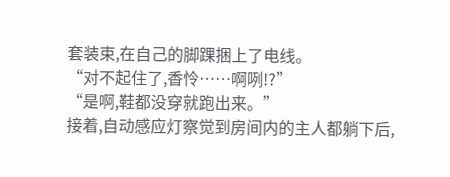套装束,在自己的脚踝捆上了电线。
“对不起住了,香怜……啊咧!?”
“是啊,鞋都没穿就跑出来。”
接着,自动感应灯察觉到房间内的主人都躺下后,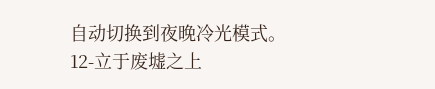自动切换到夜晚冷光模式。
12-立于废墟之上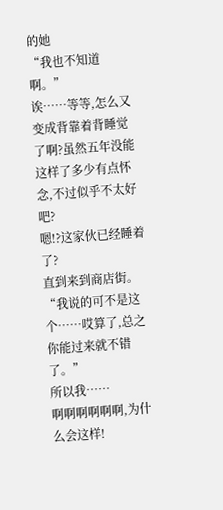的她
“我也不知道啊。”
诶……等等,怎么又变成背靠着背睡觉了啊?虽然五年没能这样了多少有点怀念,不过似乎不太好吧?
嗯!?这家伙已经睡着了?
直到来到商店街。
“我说的可不是这个……哎算了,总之你能过来就不错了。”
所以我……
啊啊啊啊啊啊,为什么会这样!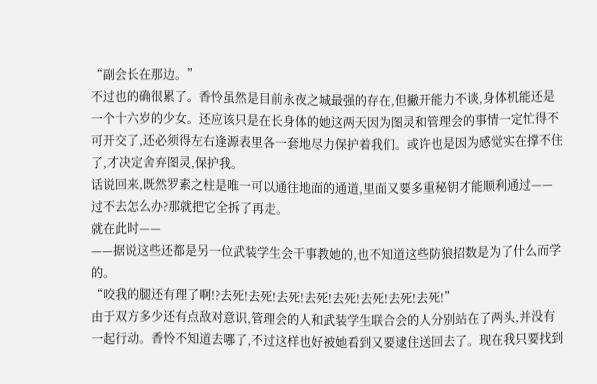“副会长在那边。”
不过也的确很累了。香怜虽然是目前永夜之城最强的存在,但撇开能力不谈,身体机能还是一个十六岁的少女。还应该只是在长身体的她这两天因为图灵和管理会的事情一定忙得不可开交了,还必须得左右逢源表里各一套地尽力保护着我们。或许也是因为感觉实在撑不住了,才决定舍弃图灵,保护我。
话说回来,既然罗素之柱是唯一可以通往地面的通道,里面又要多重秘钥才能顺利通过——过不去怎么办?那就把它全拆了再走。
就在此时——
——据说这些还都是另一位武装学生会干事教她的,也不知道这些防狼招数是为了什么而学的。
“咬我的腿还有理了啊!?去死!去死!去死!去死!去死!去死!去死!去死!”
由于双方多少还有点敌对意识,管理会的人和武装学生联合会的人分别站在了两头,并没有一起行动。香怜不知道去哪了,不过这样也好被她看到又要逮住送回去了。现在我只要找到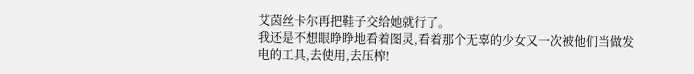艾茵丝卡尔再把鞋子交给她就行了。
我还是不想眼睁睁地看着图灵,看着那个无辜的少女又一次被他们当做发电的工具,去使用,去压榨!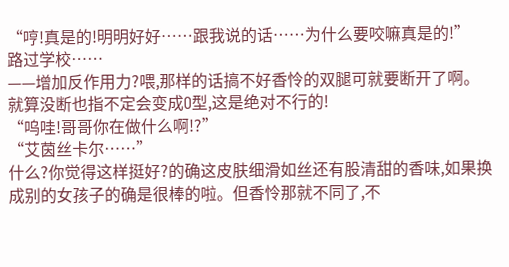“哼!真是的!明明好好……跟我说的话……为什么要咬嘛真是的!”
路过学校……
——增加反作用力?喂,那样的话搞不好香怜的双腿可就要断开了啊。就算没断也指不定会变成O型,这是绝对不行的!
“呜哇!哥哥你在做什么啊!?”
“艾茵丝卡尔……”
什么?你觉得这样挺好?的确这皮肤细滑如丝还有股清甜的香味,如果换成别的女孩子的确是很棒的啦。但香怜那就不同了,不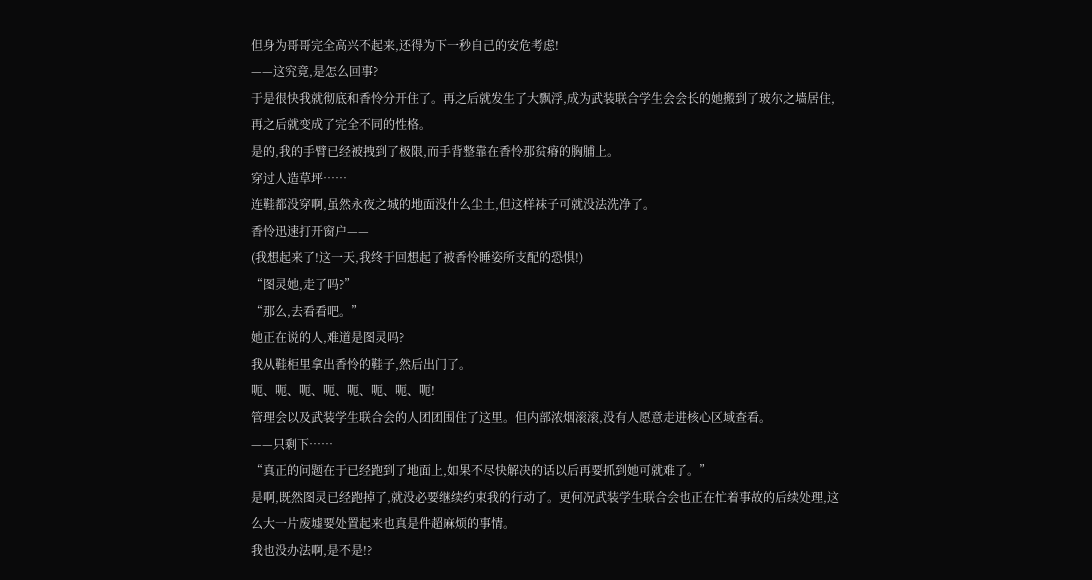但身为哥哥完全高兴不起来,还得为下一秒自己的安危考虑!
——这究竟,是怎么回事?
于是很快我就彻底和香怜分开住了。再之后就发生了大飘浮,成为武装联合学生会会长的她搬到了玻尔之墙居住,再之后就变成了完全不同的性格。
是的,我的手臂已经被拽到了极限,而手背整靠在香怜那贫瘠的胸脯上。
穿过人造草坪……
连鞋都没穿啊,虽然永夜之城的地面没什么尘土,但这样袜子可就没法洗净了。
香怜迅速打开窗户——
(我想起来了!这一天,我终于回想起了被香怜睡姿所支配的恐惧!)
“图灵她,走了吗?”
“那么,去看看吧。”
她正在说的人,难道是图灵吗?
我从鞋柜里拿出香怜的鞋子,然后出门了。
呃、呃、呃、呃、呃、呃、呃、呃!
管理会以及武装学生联合会的人团团围住了这里。但内部浓烟滚滚,没有人愿意走进核心区域查看。
——只剩下……
“真正的问题在于已经跑到了地面上,如果不尽快解决的话以后再要抓到她可就难了。”
是啊,既然图灵已经跑掉了,就没必要继续约束我的行动了。更何况武装学生联合会也正在忙着事故的后续处理,这么大一片废墟要处置起来也真是件超麻烦的事情。
我也没办法啊,是不是!?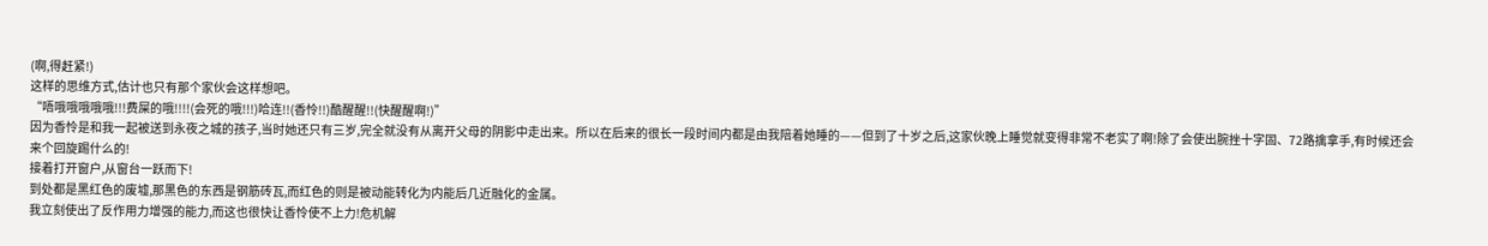(啊,得赶紧!)
这样的思维方式,估计也只有那个家伙会这样想吧。
“唔哦哦哦哦哦!!!费屎的哦!!!!(会死的哦!!!)哈连!!(香怜!!)酷醒醒!!(快醒醒啊!)”
因为香怜是和我一起被送到永夜之城的孩子,当时她还只有三岁,完全就没有从离开父母的阴影中走出来。所以在后来的很长一段时间内都是由我陪着她睡的——但到了十岁之后,这家伙晚上睡觉就变得非常不老实了啊!除了会使出腕挫十字固、72路擒拿手,有时候还会来个回旋踢什么的!
接着打开窗户,从窗台一跃而下!
到处都是黑红色的废墟,那黑色的东西是钢筋砖瓦,而红色的则是被动能转化为内能后几近融化的金属。
我立刻使出了反作用力增强的能力,而这也很快让香怜使不上力!危机解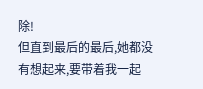除!
但直到最后的最后,她都没有想起来,要带着我一起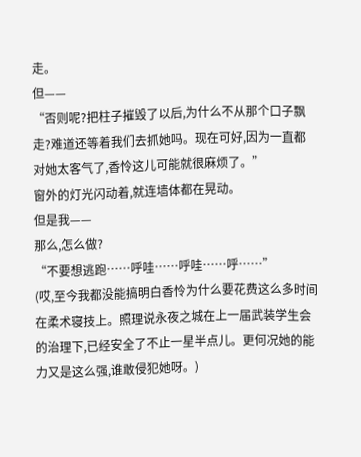走。
但——
“否则呢?把柱子摧毁了以后,为什么不从那个口子飘走?难道还等着我们去抓她吗。现在可好,因为一直都对她太客气了,香怜这儿可能就很麻烦了。”
窗外的灯光闪动着,就连墙体都在晃动。
但是我——
那么,怎么做?
“不要想逃跑……呼哇……呼哇……呼……”
(哎,至今我都没能搞明白香怜为什么要花费这么多时间在柔术寝技上。照理说永夜之城在上一届武装学生会的治理下,已经安全了不止一星半点儿。更何况她的能力又是这么强,谁敢侵犯她呀。)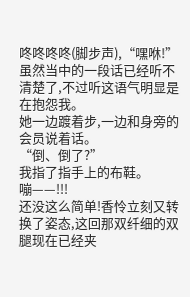咚咚咚咚(脚步声),“嘿咻!”
虽然当中的一段话已经听不清楚了,不过听这语气明显是在抱怨我。
她一边踱着步,一边和身旁的会员说着话。
“倒、倒了?”
我指了指手上的布鞋。
嘣——!!!
还没这么简单!香怜立刻又转换了姿态,这回那双纤细的双腿现在已经夹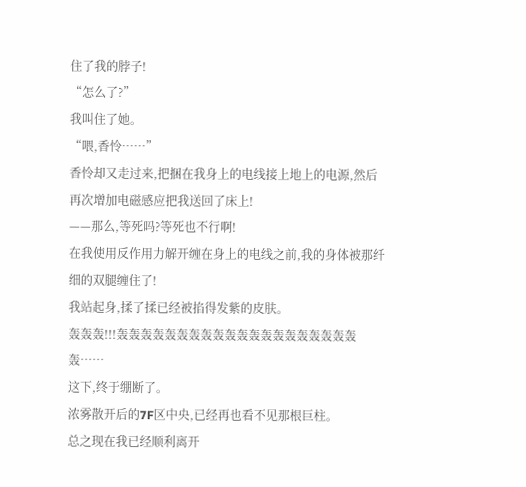住了我的脖子!
“怎么了?”
我叫住了她。
“喂,香怜……”
香怜却又走过来,把捆在我身上的电线接上地上的电源,然后再次增加电磁感应把我送回了床上!
——那么,等死吗?等死也不行啊!
在我使用反作用力解开缠在身上的电线之前,我的身体被那纤细的双腿缠住了!
我站起身,揉了揉已经被掐得发紫的皮肤。
轰轰轰!!!轰轰轰轰轰轰轰轰轰轰轰轰轰轰轰轰轰轰轰轰轰……
这下,终于绷断了。
浓雾散开后的7F区中央,已经再也看不见那根巨柱。
总之现在我已经顺利离开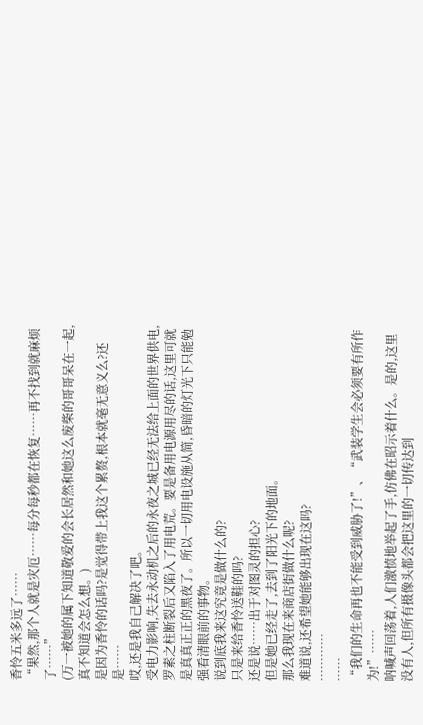香怜五米多远了……
“果然,那个人就是灾厄……每分每秒都在恢复……再不找到就麻烦了……”
(万一被她的属下知道敬爱的会长居然和她这么废柴的哥哥呆在一起,真不知道会怎么想。)
是因为香怜的话吗?是觉得带上我这个累赘,根本就毫无意义么?还是……
哎,还是我自己解决了吧。
受电力影响,失去永动机之后的永夜之城已经无法给上面的世界供电,罗素之柱断裂后又陷入了用电荒。要是备用电源用尽的话,这里可就是真真正正的黑夜了。所以一切用电设施从简,昏暗的灯光下只能勉强看清眼前的事物。
说到底我来这究竟是做什么的?
只是来给香怜送鞋的吗?
还是说……出于对图灵的担心?
但是她已经走了,去到了阳光下的地面。
那么我现在来商店街做什么呢?
难道说,还希望她能够出现在这吗?
…………
……
“我们的生命再也不能受到威胁了!”、“武装学生会必须要有所作为!”……
呐喊声回荡着,人们激愤地举起了手,仿佛在昭示着什么。是的,这里没有人,但所有摄像头都会把这里的一切传达到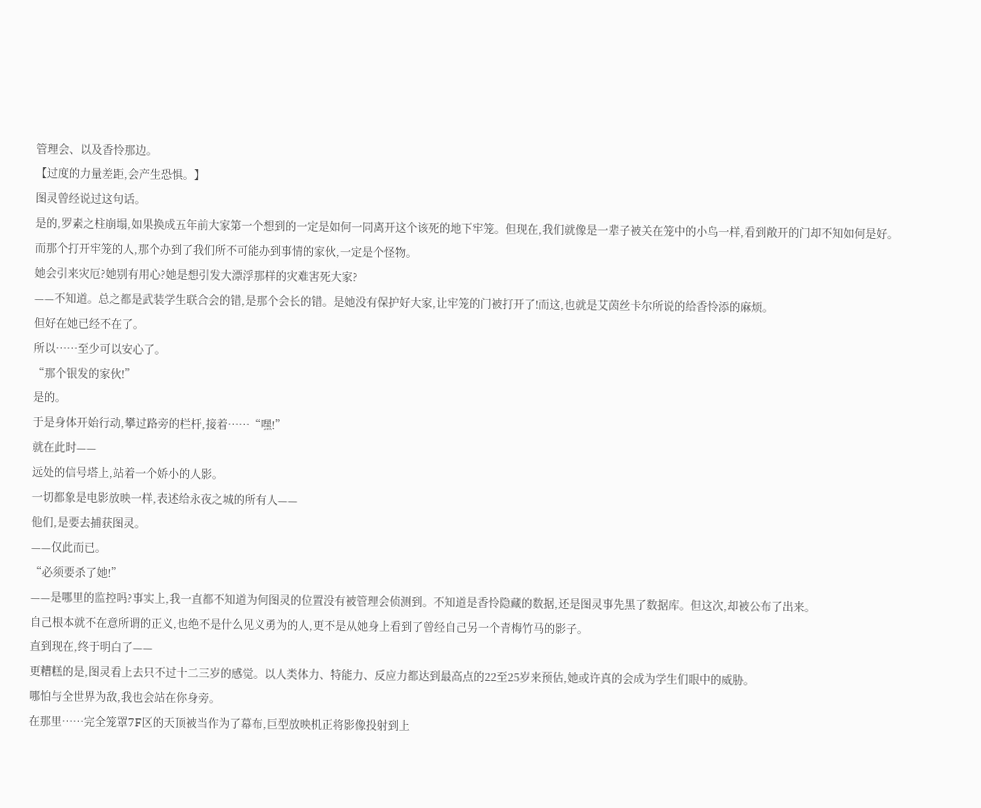管理会、以及香怜那边。
【过度的力量差距,会产生恐惧。】
图灵曾经说过这句话。
是的,罗素之柱崩塌,如果换成五年前大家第一个想到的一定是如何一同离开这个该死的地下牢笼。但现在,我们就像是一辈子被关在笼中的小鸟一样,看到敞开的门却不知如何是好。
而那个打开牢笼的人,那个办到了我们所不可能办到事情的家伙,一定是个怪物。
她会引来灾厄?她别有用心?她是想引发大漂浮那样的灾难害死大家?
——不知道。总之都是武装学生联合会的错,是那个会长的错。是她没有保护好大家,让牢笼的门被打开了!而这,也就是艾茵丝卡尔所说的给香怜添的麻烦。
但好在她已经不在了。
所以……至少可以安心了。
“那个银发的家伙!”
是的。
于是身体开始行动,攀过路旁的栏杆,接着……“嘿!”
就在此时——
远处的信号塔上,站着一个娇小的人影。
一切都象是电影放映一样,表述给永夜之城的所有人——
他们,是要去捕获图灵。
——仅此而已。
“必须要杀了她!”
——是哪里的监控吗?事实上,我一直都不知道为何图灵的位置没有被管理会侦测到。不知道是香怜隐藏的数据,还是图灵事先黑了数据库。但这次,却被公布了出来。
自己根本就不在意所谓的正义,也绝不是什么见义勇为的人,更不是从她身上看到了曾经自己另一个青梅竹马的影子。
直到现在,终于明白了——
更糟糕的是,图灵看上去只不过十二三岁的感觉。以人类体力、特能力、反应力都达到最高点的22至25岁来预估,她或许真的会成为学生们眼中的威胁。
哪怕与全世界为敌,我也会站在你身旁。
在那里……完全笼罩7F区的天顶被当作为了幕布,巨型放映机正将影像投射到上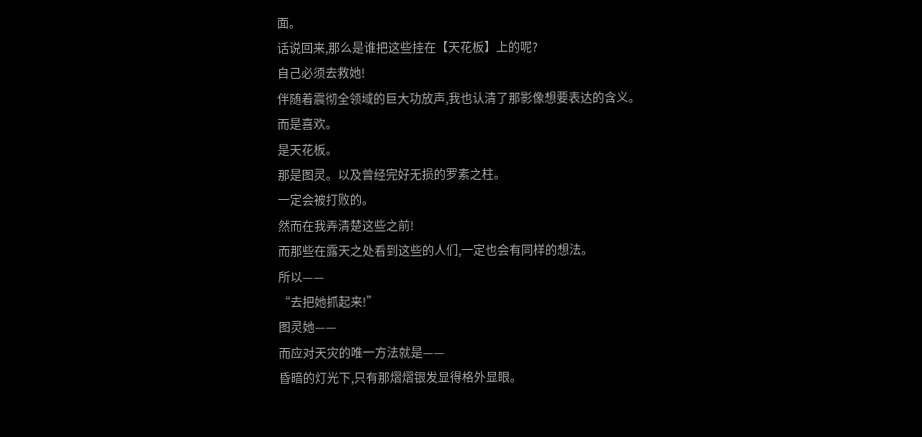面。
话说回来,那么是谁把这些挂在【天花板】上的呢?
自己必须去救她!
伴随着震彻全领域的巨大功放声,我也认清了那影像想要表达的含义。
而是喜欢。
是天花板。
那是图灵。以及曾经完好无损的罗素之柱。
一定会被打败的。
然而在我弄清楚这些之前!
而那些在露天之处看到这些的人们,一定也会有同样的想法。
所以——
“去把她抓起来!”
图灵她——
而应对天灾的唯一方法就是——
昏暗的灯光下,只有那熠熠银发显得格外显眼。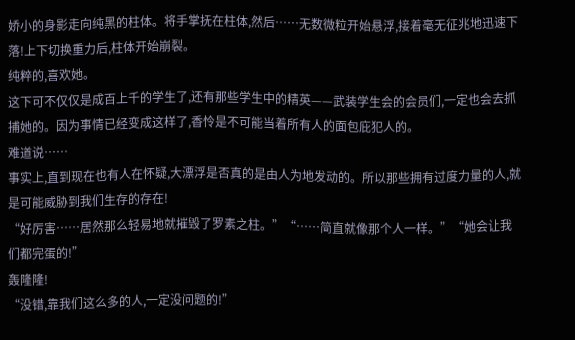娇小的身影走向纯黑的柱体。将手掌抚在柱体,然后……无数微粒开始悬浮,接着毫无征兆地迅速下落!上下切换重力后,柱体开始崩裂。
纯粹的,喜欢她。
这下可不仅仅是成百上千的学生了,还有那些学生中的精英——武装学生会的会员们,一定也会去抓捕她的。因为事情已经变成这样了,香怜是不可能当着所有人的面包庇犯人的。
难道说……
事实上,直到现在也有人在怀疑,大漂浮是否真的是由人为地发动的。所以那些拥有过度力量的人,就是可能威胁到我们生存的存在!
“好厉害……居然那么轻易地就摧毁了罗素之柱。”“……简直就像那个人一样。”“她会让我们都完蛋的!”
轰隆隆!
“没错,靠我们这么多的人,一定没问题的!”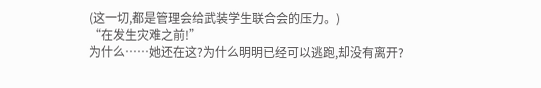(这一切,都是管理会给武装学生联合会的压力。)
“在发生灾难之前!”
为什么……她还在这?为什么明明已经可以逃跑,却没有离开?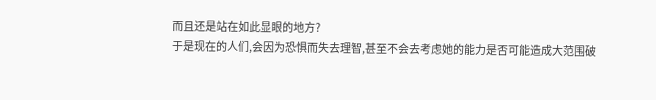而且还是站在如此显眼的地方?
于是现在的人们,会因为恐惧而失去理智,甚至不会去考虑她的能力是否可能造成大范围破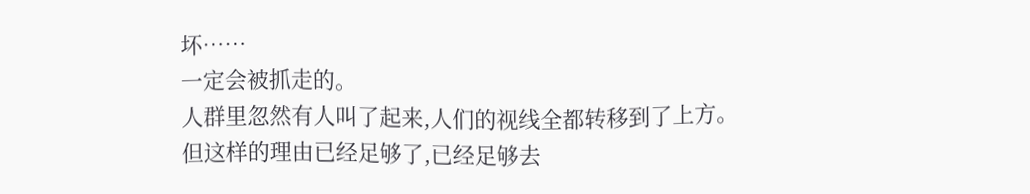坏……
一定会被抓走的。
人群里忽然有人叫了起来,人们的视线全都转移到了上方。
但这样的理由已经足够了,已经足够去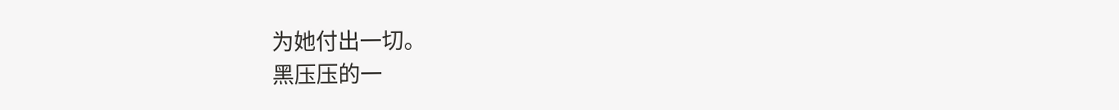为她付出一切。
黑压压的一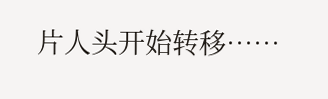片人头开始转移……